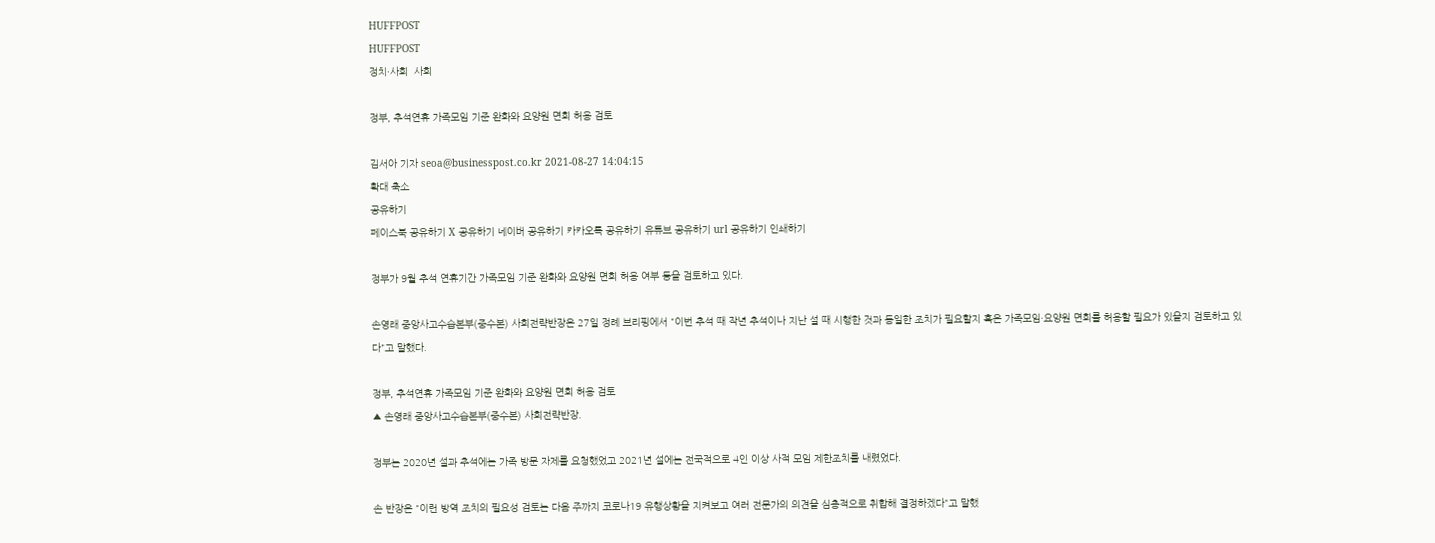HUFFPOST
HUFFPOST
정치·사회  사회

정부, 추석연휴 가족모임 기준 완화와 요양원 면회 허용 검토

김서아 기자 seoa@businesspost.co.kr 2021-08-27 14:04:15
확대 축소
공유하기
페이스북 공유하기 X 공유하기 네이버 공유하기 카카오톡 공유하기 유튜브 공유하기 url 공유하기 인쇄하기

정부가 9월 추석 연휴기간 가족모임 기준 완화와 요양원 면회 허용 여부 등을 검토하고 있다.

손영래 중앙사고수습본부(중수본) 사회전략반장은 27일 정례 브리핑에서 "이번 추석 때 작년 추석이나 지난 설 때 시행한 것과 동일한 조치가 필요할지 혹은 가족모임·요양원 면회를 허용할 필요가 있을지 검토하고 있다"고 말했다.

정부, 추석연휴 가족모임 기준 완화와 요양원 면회 허용 검토
▲ 손영래 중앙사고수습본부(중수본) 사회전략반장.

정부는 2020년 설과 추석에는 가족 방문 자제를 요청했었고 2021년 설에는 전국적으로 4인 이상 사적 모임 제한조치를 내렸었다.

손 반장은 "이런 방역 조치의 필요성 검토는 다음 주까지 코로나19 유행상황을 지켜보고 여러 전문가의 의견을 심층적으로 취합해 결정하겠다"고 말했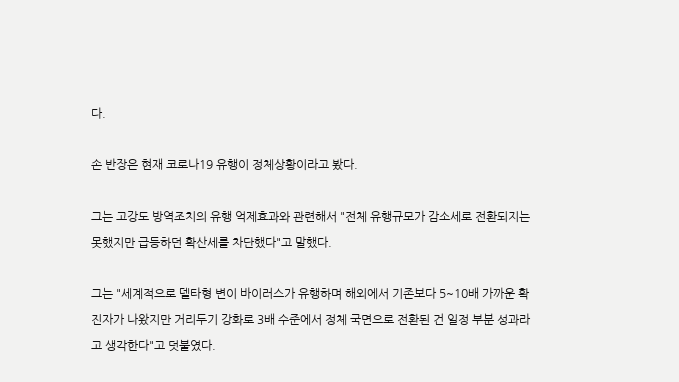다.

손 반장은 현재 코로나19 유행이 정체상황이라고 봤다.

그는 고강도 방역조치의 유행 억제효과와 관련해서 "전체 유행규모가 감소세로 전환되지는 못했지만 급등하던 확산세를 차단했다"고 말했다.

그는 "세계적으로 델타형 변이 바이러스가 유행하며 해외에서 기존보다 5~10배 가까운 확진자가 나왔지만 거리두기 강화로 3배 수준에서 정체 국면으로 전환된 건 일정 부분 성과라고 생각한다"고 덧붙였다.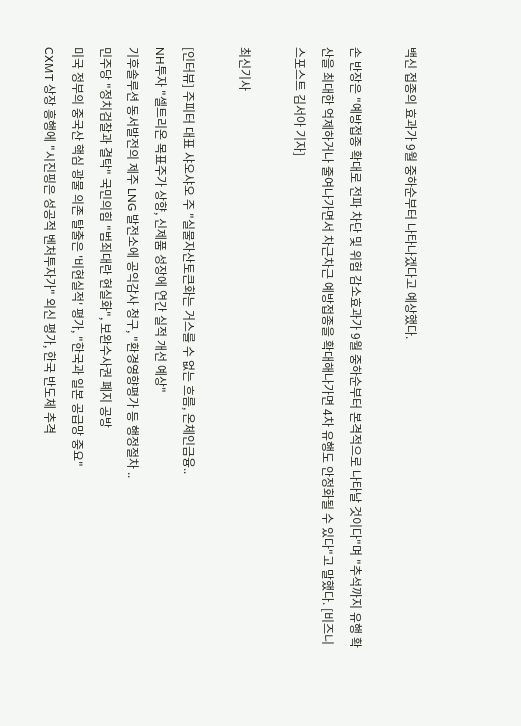백신 접종의 효과가 9월 중하순부터 나타나겠다고 예상했다.

손 반장은 "예방접종 확대로 전파 차단 및 위험 감소효과가 9월 중하순부터 본격적으로 나타날 것이다"며 "추석까지 유행 확산을 최대한 억제하거나 줄여나가면서 차근차근 예방접종을 확대해나가면 4차 유행도 안정화될 수 있다"고 말했다. [비즈니스포스트 김서아 기자]

최신기사

[인터뷰] 주피터 대표 샤오샤오 주 "실물자산토큰화는 거스를 수 없는 흐름, 온체인금융..
NH투자 "셀트리온 목표주가 상향, 신제품 성장에 연간 실적 개선 예상"
기후솔루션 동서발전의 제주 LNG 발전소에 공익감사 청구, "환경영향평가 등 행정절차 ..
민주당 "정치검찰과 결탁" 국민의힘 "범죄대란 현실화", 보완수사권 폐지 공방
미국 정부의 중국산 핵심 광물 의존 탈출은 '비현실적' 평가, "한국과 일본 공급망 중요"
CXMT 상장 흥행에 "시진핑은 성공적 벤처투자가" 외신 평가, 한국 반도체 추격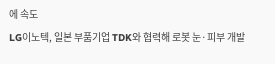에 속도
LG이노텍, 일본 부품기업 TDK와 협력해 로봇 눈·피부 개발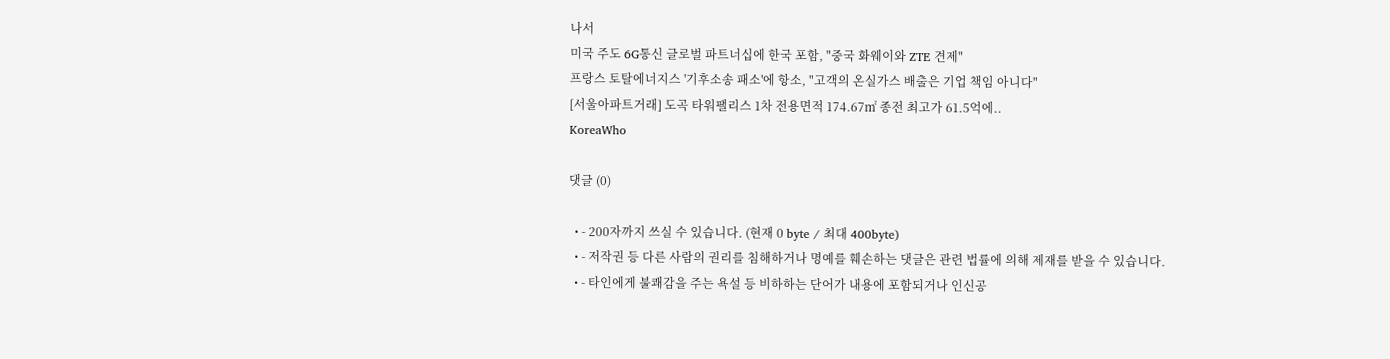나서
미국 주도 6G통신 글로벌 파트너십에 한국 포함, "중국 화웨이와 ZTE 견제"
프랑스 토탈에너지스 '기후소송 패소'에 항소, "고객의 온실가스 배출은 기업 책임 아니다"
[서울아파트거래] 도곡 타워팰리스 1차 전용면적 174.67㎡ 종전 최고가 61.5억에..
KoreaWho

댓글 (0)

  • - 200자까지 쓰실 수 있습니다. (현재 0 byte / 최대 400byte)
  • - 저작권 등 다른 사람의 권리를 침해하거나 명예를 훼손하는 댓글은 관련 법률에 의해 제재를 받을 수 있습니다.
  • - 타인에게 불쾌감을 주는 욕설 등 비하하는 단어가 내용에 포함되거나 인신공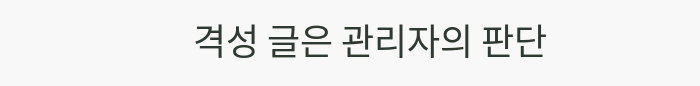격성 글은 관리자의 판단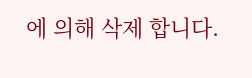에 의해 삭제 합니다.